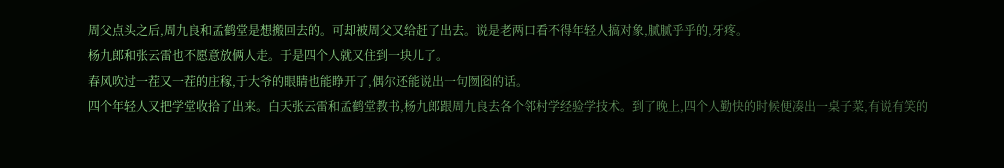周父点头之后,周九良和孟鹤堂是想搬回去的。可却被周父又给赶了出去。说是老两口看不得年轻人搞对象,腻腻乎乎的,牙疼。
杨九郎和张云雷也不愿意放俩人走。于是四个人就又住到一块儿了。
春风吹过一茬又一茬的庄稼,于大爷的眼睛也能睁开了,偶尔还能说出一句囫囵的话。
四个年轻人又把学堂收拾了出来。白天张云雷和孟鹤堂教书,杨九郎跟周九良去各个邻村学经验学技术。到了晚上,四个人勤快的时候便凑出一桌子菜,有说有笑的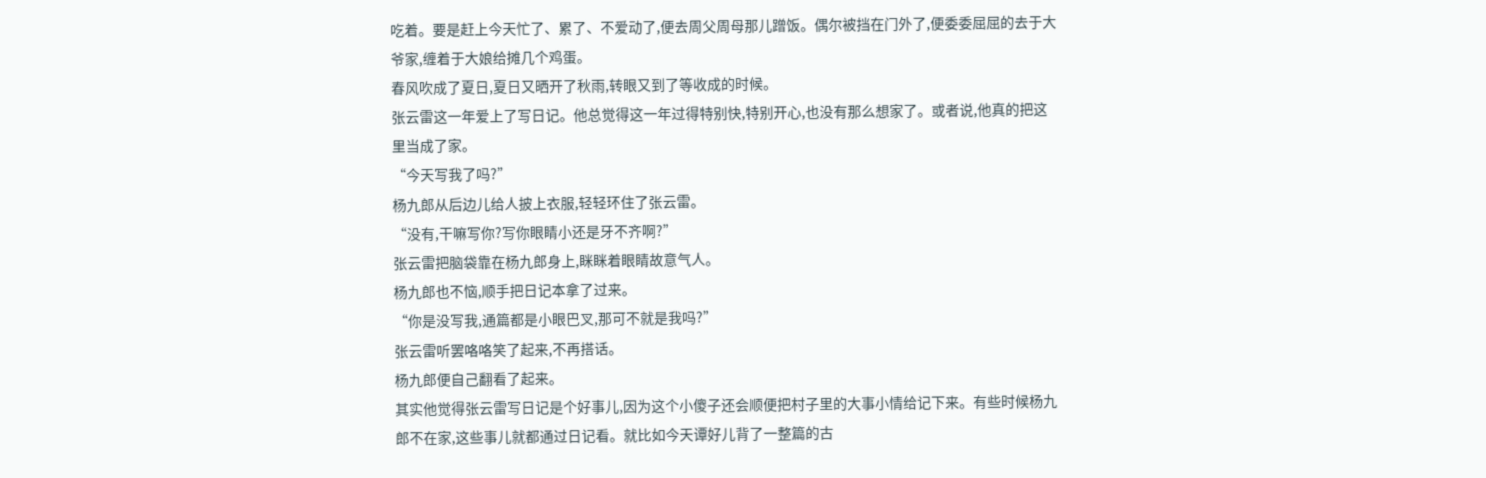吃着。要是赶上今天忙了、累了、不爱动了,便去周父周母那儿蹭饭。偶尔被挡在门外了,便委委屈屈的去于大爷家,缠着于大娘给摊几个鸡蛋。
春风吹成了夏日,夏日又晒开了秋雨,转眼又到了等收成的时候。
张云雷这一年爱上了写日记。他总觉得这一年过得特别快,特别开心,也没有那么想家了。或者说,他真的把这里当成了家。
“今天写我了吗?”
杨九郎从后边儿给人披上衣服,轻轻环住了张云雷。
“没有,干嘛写你?写你眼睛小还是牙不齐啊?”
张云雷把脑袋靠在杨九郎身上,眯眯着眼睛故意气人。
杨九郎也不恼,顺手把日记本拿了过来。
“你是没写我,通篇都是小眼巴叉,那可不就是我吗?”
张云雷听罢咯咯笑了起来,不再搭话。
杨九郎便自己翻看了起来。
其实他觉得张云雷写日记是个好事儿,因为这个小傻子还会顺便把村子里的大事小情给记下来。有些时候杨九郎不在家,这些事儿就都通过日记看。就比如今天谭好儿背了一整篇的古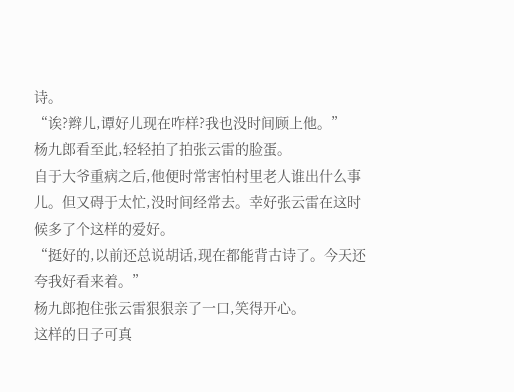诗。
“诶?辫儿,谭好儿现在咋样?我也没时间顾上他。”
杨九郎看至此,轻轻拍了拍张云雷的脸蛋。
自于大爷重病之后,他便时常害怕村里老人谁出什么事儿。但又碍于太忙,没时间经常去。幸好张云雷在这时候多了个这样的爱好。
“挺好的,以前还总说胡话,现在都能背古诗了。今天还夸我好看来着。”
杨九郎抱住张云雷狠狠亲了一口,笑得开心。
这样的日子可真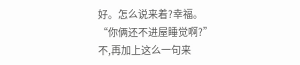好。怎么说来着?幸福。
“你俩还不进屋睡觉啊?”
不,再加上这么一句来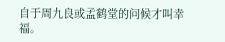自于周九良或孟鹤堂的问候才叫幸福。